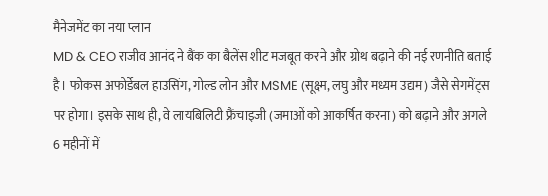मैनेजमेंट का नया प्लान
MD & CEO राजीव आनंद ने बैंक का बैलेंस शीट मजबूत करने और ग्रोथ बढ़ाने की नई रणनीति बताई है। फोकस अफोर्डेबल हाउसिंग, गोल्ड लोन और MSME (सूक्ष्म, लघु और मध्यम उद्यम) जैसे सेगमेंट्स पर होगा। इसके साथ ही, वे लायबिलिटी फ्रैंचाइजी (जमाओं को आकर्षित करना) को बढ़ाने और अगले 6 महीनों में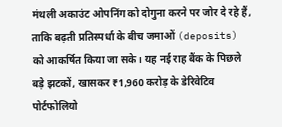मंथली अकाउंट ओपनिंग को दोगुना करने पर जोर दे रहे हैं, ताकि बढ़ती प्रतिस्पर्धा के बीच जमाओं (deposits) को आकर्षित किया जा सके। यह नई राह बैंक के पिछले बड़े झटकों, खासकर ₹1,960 करोड़ के डेरिवेटिव पोर्टफोलियो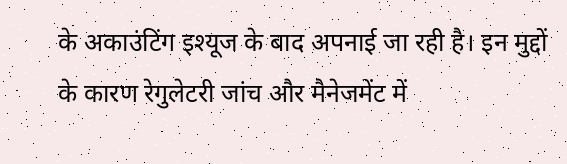के अकाउंटिंग इश्यूज के बाद अपनाई जा रही है। इन मुद्दों के कारण रेगुलेटरी जांच और मैनेजमेंट में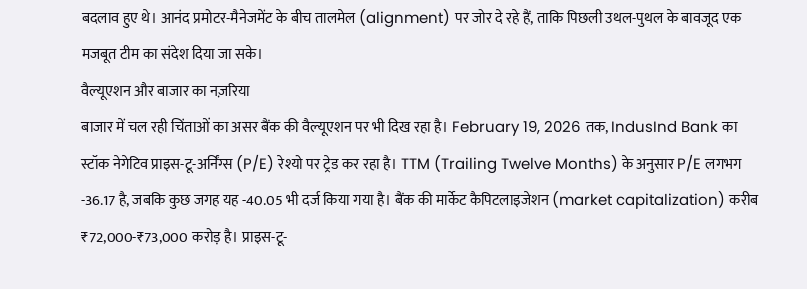बदलाव हुए थे। आनंद प्रमोटर-मैनेजमेंट के बीच तालमेल (alignment) पर जोर दे रहे हैं, ताकि पिछली उथल-पुथल के बावजूद एक मजबूत टीम का संदेश दिया जा सके।
वैल्यूएशन और बाजार का नज़रिया
बाजार में चल रही चिंताओं का असर बैंक की वैल्यूएशन पर भी दिख रहा है। February 19, 2026 तक, IndusInd Bank का स्टॉक नेगेटिव प्राइस-टू-अर्निंग्स (P/E) रेश्यो पर ट्रेड कर रहा है। TTM (Trailing Twelve Months) के अनुसार P/E लगभग -36.17 है, जबकि कुछ जगह यह -40.05 भी दर्ज किया गया है। बैंक की मार्केट कैपिटलाइजेशन (market capitalization) करीब ₹72,000-₹73,000 करोड़ है। प्राइस-टू-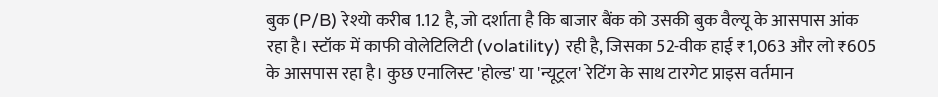बुक (P/B) रेश्यो करीब 1.12 है, जो दर्शाता है कि बाजार बैंक को उसकी बुक वैल्यू के आसपास आंक रहा है। स्टॉक में काफी वोलेटिलिटी (volatility) रही है, जिसका 52-वीक हाई ₹1,063 और लो ₹605 के आसपास रहा है। कुछ एनालिस्ट 'होल्ड' या 'न्यूट्रल' रेटिंग के साथ टारगेट प्राइस वर्तमान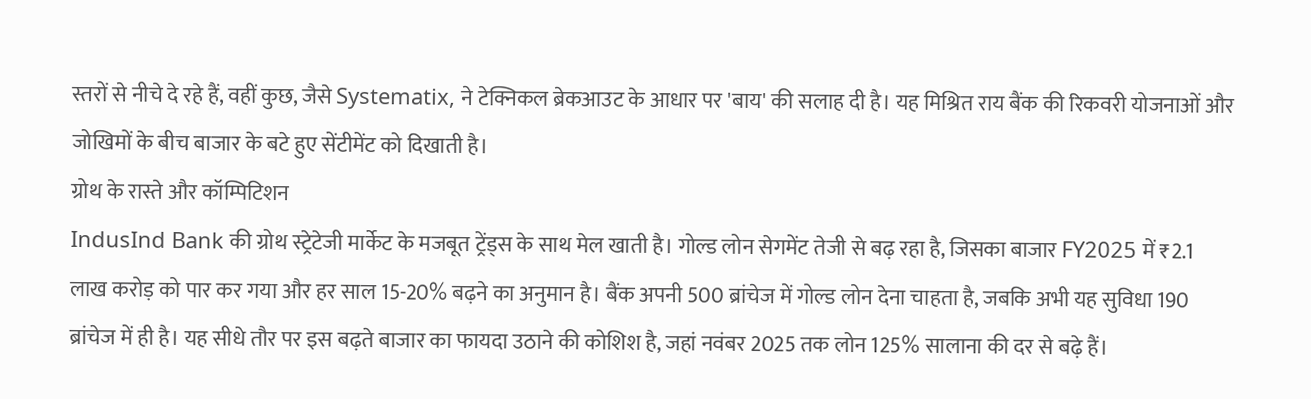स्तरों से नीचे दे रहे हैं, वहीं कुछ, जैसे Systematix, ने टेक्निकल ब्रेकआउट के आधार पर 'बाय' की सलाह दी है। यह मिश्रित राय बैंक की रिकवरी योजनाओं और जोखिमों के बीच बाजार के बटे हुए सेंटीमेंट को दिखाती है।
ग्रोथ के रास्ते और कॉम्पिटिशन
IndusInd Bank की ग्रोथ स्ट्रेटेजी मार्केट के मजबूत ट्रेंड्स के साथ मेल खाती है। गोल्ड लोन सेगमेंट तेजी से बढ़ रहा है, जिसका बाजार FY2025 में ₹2.1 लाख करोड़ को पार कर गया और हर साल 15-20% बढ़ने का अनुमान है। बैंक अपनी 500 ब्रांचेज में गोल्ड लोन देना चाहता है, जबकि अभी यह सुविधा 190 ब्रांचेज में ही है। यह सीधे तौर पर इस बढ़ते बाजार का फायदा उठाने की कोशिश है, जहां नवंबर 2025 तक लोन 125% सालाना की दर से बढ़े हैं।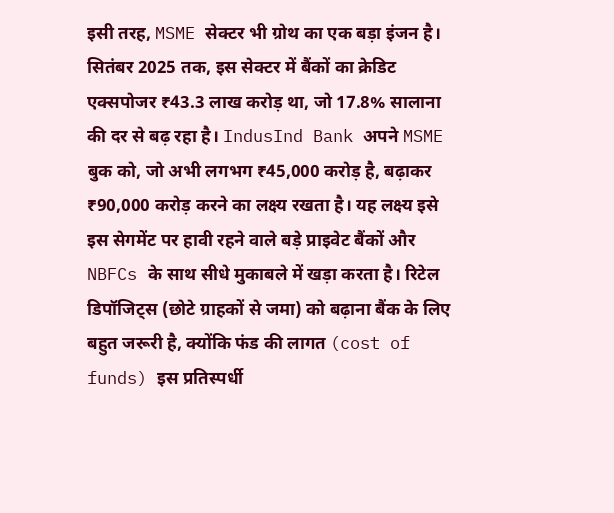इसी तरह, MSME सेक्टर भी ग्रोथ का एक बड़ा इंजन है। सितंबर 2025 तक, इस सेक्टर में बैंकों का क्रेडिट एक्सपोजर ₹43.3 लाख करोड़ था, जो 17.8% सालाना की दर से बढ़ रहा है। IndusInd Bank अपने MSME बुक को, जो अभी लगभग ₹45,000 करोड़ है, बढ़ाकर ₹90,000 करोड़ करने का लक्ष्य रखता है। यह लक्ष्य इसे इस सेगमेंट पर हावी रहने वाले बड़े प्राइवेट बैंकों और NBFCs के साथ सीधे मुकाबले में खड़ा करता है। रिटेल डिपॉजिट्स (छोटे ग्राहकों से जमा) को बढ़ाना बैंक के लिए बहुत जरूरी है, क्योंकि फंड की लागत (cost of funds) इस प्रतिस्पर्धी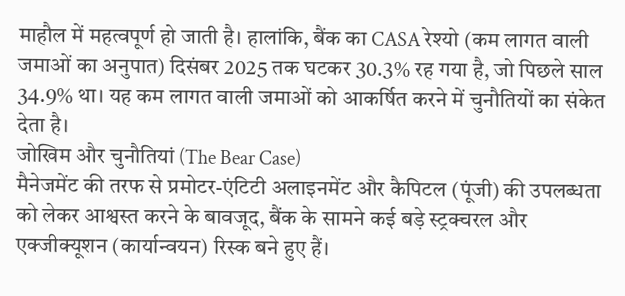माहौल में महत्वपूर्ण हो जाती है। हालांकि, बैंक का CASA रेश्यो (कम लागत वाली जमाओं का अनुपात) दिसंबर 2025 तक घटकर 30.3% रह गया है, जो पिछले साल 34.9% था। यह कम लागत वाली जमाओं को आकर्षित करने में चुनौतियों का संकेत देता है।
जोखिम और चुनौतियां (The Bear Case)
मैनेजमेंट की तरफ से प्रमोटर-एंटिटी अलाइनमेंट और कैपिटल (पूंजी) की उपलब्धता को लेकर आश्वस्त करने के बावजूद, बैंक के सामने कई बड़े स्ट्रक्चरल और एक्जीक्यूशन (कार्यान्वयन) रिस्क बने हुए हैं।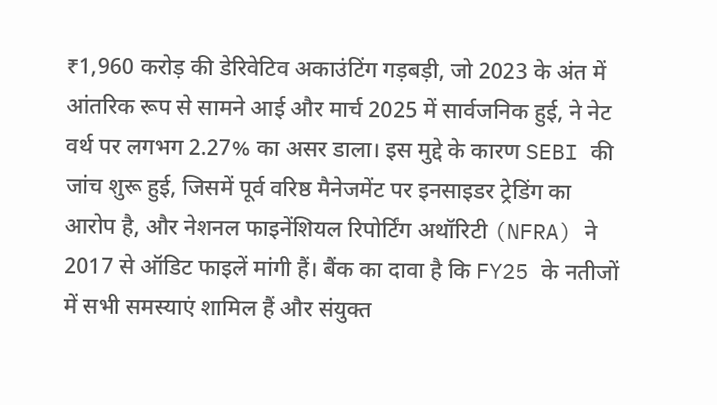₹1,960 करोड़ की डेरिवेटिव अकाउंटिंग गड़बड़ी, जो 2023 के अंत में आंतरिक रूप से सामने आई और मार्च 2025 में सार्वजनिक हुई, ने नेट वर्थ पर लगभग 2.27% का असर डाला। इस मुद्दे के कारण SEBI की जांच शुरू हुई, जिसमें पूर्व वरिष्ठ मैनेजमेंट पर इनसाइडर ट्रेडिंग का आरोप है, और नेशनल फाइनेंशियल रिपोर्टिंग अथॉरिटी (NFRA) ने 2017 से ऑडिट फाइलें मांगी हैं। बैंक का दावा है कि FY25 के नतीजों में सभी समस्याएं शामिल हैं और संयुक्त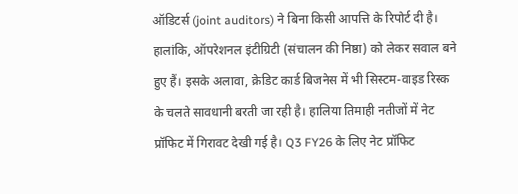ऑडिटर्स (joint auditors) ने बिना किसी आपत्ति के रिपोर्ट दी है। हालांकि, ऑपरेशनल इंटीग्रिटी (संचालन की निष्ठा) को लेकर सवाल बने हुए हैं। इसके अलावा, क्रेडिट कार्ड बिजनेस में भी सिस्टम-वाइड रिस्क के चलते सावधानी बरती जा रही है। हालिया तिमाही नतीजों में नेट प्रॉफिट में गिरावट देखी गई है। Q3 FY26 के लिए नेट प्रॉफिट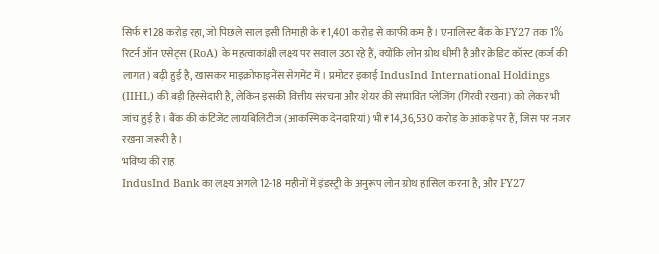सिर्फ ₹128 करोड़ रहा, जो पिछले साल इसी तिमाही के ₹1,401 करोड़ से काफी कम है। एनालिस्ट बैंक के FY27 तक 1% रिटर्न ऑन एसेट्स (RoA) के महत्वाकांक्षी लक्ष्य पर सवाल उठा रहे हैं, क्योंकि लोन ग्रोथ धीमी है और क्रेडिट कॉस्ट (कर्ज की लागत) बढ़ी हुई है, खासकर माइक्रोफाइनेंस सेगमेंट में। प्रमोटर इकाई IndusInd International Holdings (IIHL) की बड़ी हिस्सेदारी है, लेकिन इसकी वित्तीय संरचना और शेयर की संभावित प्लेजिंग (गिरवी रखना) को लेकर भी जांच हुई है। बैंक की कंटिंजेंट लायबिलिटीज (आकस्मिक देनदारियां) भी ₹14,36,530 करोड़ के आंकड़े पर हैं, जिस पर नजर रखना जरूरी है।
भविष्य की राह
IndusInd Bank का लक्ष्य अगले 12-18 महीनों में इंडस्ट्री के अनुरूप लोन ग्रोथ हासिल करना है, और FY27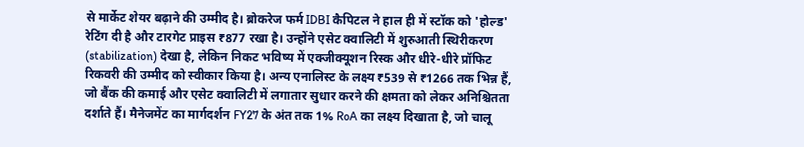से मार्केट शेयर बढ़ाने की उम्मीद है। ब्रोकरेज फर्म IDBI कैपिटल ने हाल ही में स्टॉक को 'होल्ड' रेटिंग दी है और टारगेट प्राइस ₹877 रखा है। उन्होंने एसेट क्वालिटी में शुरुआती स्थिरीकरण (stabilization) देखा है, लेकिन निकट भविष्य में एक्जीक्यूशन रिस्क और धीरे-धीरे प्रॉफिट रिकवरी की उम्मीद को स्वीकार किया है। अन्य एनालिस्ट के लक्ष्य ₹539 से ₹1266 तक भिन्न हैं, जो बैंक की कमाई और एसेट क्वालिटी में लगातार सुधार करने की क्षमता को लेकर अनिश्चितता दर्शाते हैं। मैनेजमेंट का मार्गदर्शन FY27 के अंत तक 1% RoA का लक्ष्य दिखाता है, जो चालू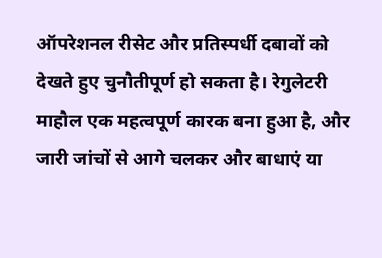ऑपरेशनल रीसेट और प्रतिस्पर्धी दबावों को देखते हुए चुनौतीपूर्ण हो सकता है। रेगुलेटरी माहौल एक महत्वपूर्ण कारक बना हुआ है, और जारी जांचों से आगे चलकर और बाधाएं या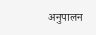अनुपालन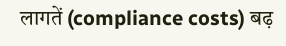लागतें (compliance costs) बढ़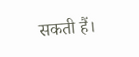सकती हैं।